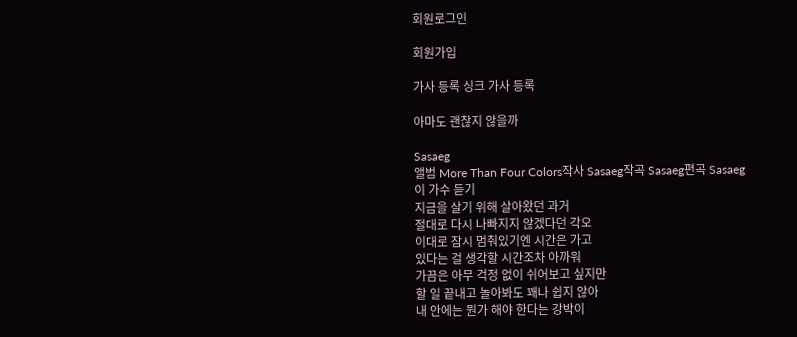회원로그인

회원가입

가사 등록 싱크 가사 등록

아마도 괜찮지 않을까

Sasaeg
앨범 More Than Four Colors작사 Sasaeg작곡 Sasaeg편곡 Sasaeg
이 가수 듣기
지금을 살기 위해 살아왔던 과거
절대로 다시 나빠지지 않겠다던 각오
이대로 잠시 멈춰있기엔 시간은 가고
있다는 걸 생각할 시간조차 아까워
가끔은 아무 걱정 없이 쉬어보고 싶지만
할 일 끝내고 놀아봐도 꽤나 쉽지 않아
내 안에는 뭔가 해야 한다는 강박이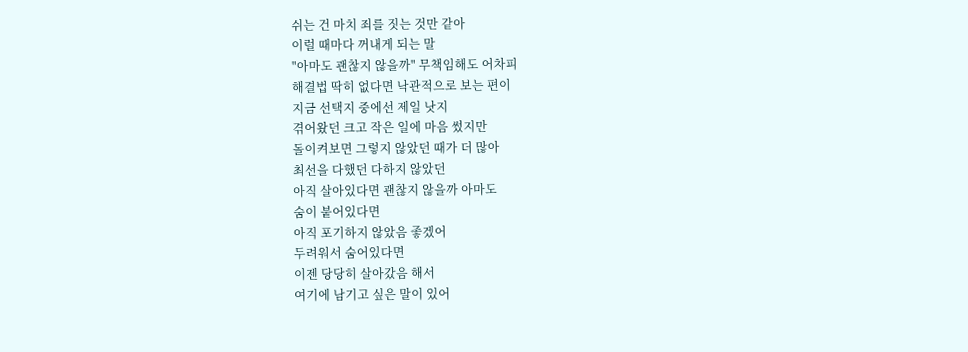쉬는 건 마치 죄를 짓는 것만 같아
이럴 때마다 꺼내게 되는 말
"아마도 괜찮지 않을까" 무책임해도 어차피
해결법 딱히 없다면 낙관적으로 보는 편이
지금 선택지 중에선 제일 낫지
겪어왔던 크고 작은 일에 마음 썼지만
돌이켜보면 그렇지 않았던 때가 더 많아
최선을 다했던 다하지 않았던
아직 살아있다면 괜찮지 않을까 아마도
숨이 붙어있다면
아직 포기하지 않았음 좋겠어
두려워서 숨어있다면
이젠 당당히 살아갔음 해서
여기에 남기고 싶은 말이 있어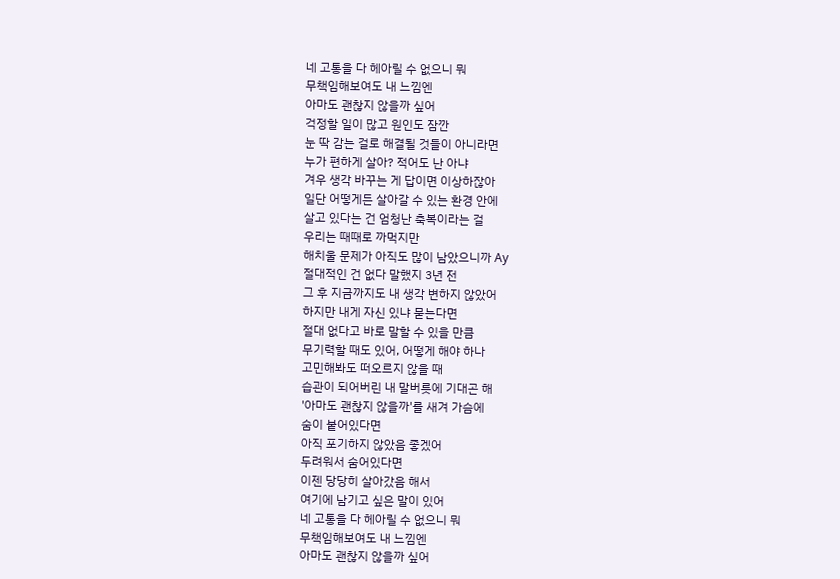네 고통을 다 헤아릴 수 없으니 뭐
무책임해보여도 내 느낌엔
아마도 괜찮지 않을까 싶어
걱정할 일이 많고 원인도 잠깐
눈 딱 감는 걸로 해결될 것들이 아니라면
누가 편하게 살아? 적어도 난 아냐
겨우 생각 바꾸는 게 답이면 이상하잖아
일단 어떻게든 살아갈 수 있는 환경 안에
살고 있다는 건 엄청난 축복이라는 걸
우리는 때때로 까먹지만
해치울 문제가 아직도 많이 남았으니까 Ay
절대적인 건 없다 말했지 3년 전
그 후 지금까지도 내 생각 변하지 않았어
하지만 내게 자신 있냐 묻는다면
절대 없다고 바로 말할 수 있을 만큼
무기력할 때도 있어, 어떻게 해야 하나
고민해봐도 떠오르지 않을 때
습관이 되어버린 내 말버릇에 기대곤 해
'아마도 괜찮지 않을까'를 새겨 가슴에
숨이 붙어있다면
아직 포기하지 않았음 좋겠어
두려워서 숨어있다면
이젠 당당히 살아갔음 해서
여기에 남기고 싶은 말이 있어
네 고통을 다 헤아릴 수 없으니 뭐
무책임해보여도 내 느낌엔
아마도 괜찮지 않을까 싶어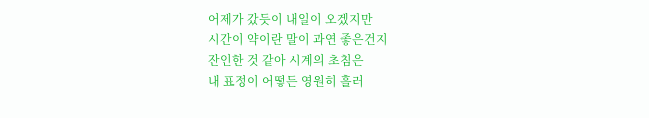어제가 갔듯이 내일이 오겠지만
시간이 약이란 말이 과연 좋은건지
잔인한 것 같아 시계의 초침은
내 표정이 어떻든 영원히 흘러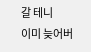갈 테니
이미 늦어버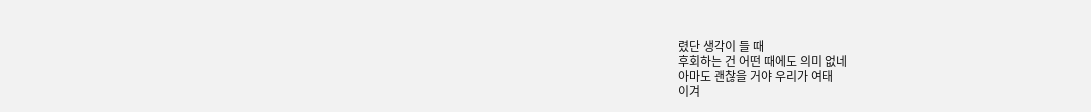렸단 생각이 들 때
후회하는 건 어떤 때에도 의미 없네
아마도 괜찮을 거야 우리가 여태
이겨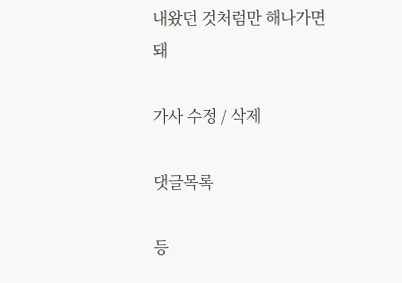내왔던 것처럼만 해나가면 돼

가사 수정 / 삭제

댓글목록

등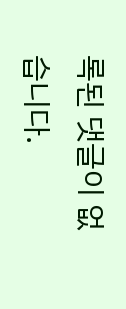록된 댓글이 없습니다.